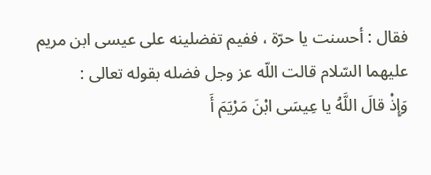فقال : أحسنت يا حرّة ، ففيم تفضلينه على عيسى ابن مريم عليهما السّلام قالت اللّه عز وجل فضله بقوله تعالى :
وَإِذْ قالَ اللَّهُ يا عِيسَى ابْنَ مَرْيَمَ أَ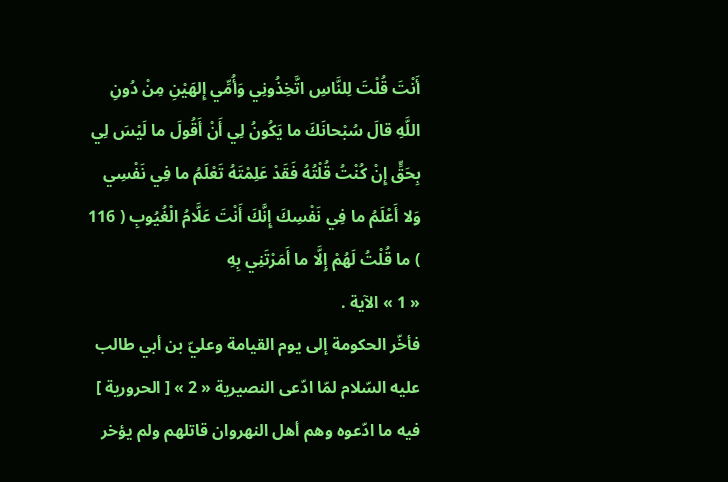أَنْتَ قُلْتَ لِلنَّاسِ اتَّخِذُونِي وَأُمِّي إِلهَيْنِ مِنْ دُونِ اللَّهِ قالَ سُبْحانَكَ ما يَكُونُ لِي أَنْ أَقُولَ ما لَيْسَ لِي بِحَقٍّ إِنْ كُنْتُ قُلْتُهُ فَقَدْ عَلِمْتَهُ تَعْلَمُ ما فِي نَفْسِي وَلا أَعْلَمُ ما فِي نَفْسِكَ إِنَّكَ أَنْتَ عَلَّامُ الْغُيُوبِ ( 116 ) ما قُلْتُ لَهُمْ إِلَّا ما أَمَرْتَنِي بِهِ
« 1 » الآية .
فأخّر الحكومة إلى يوم القيامة وعليّ بن أبي طالب عليه السّلام لمّا ادّعى النصيرية « 2 » [ الحرورية ] فيه ما ادّعوه وهم أهل النهروان قاتلهم ولم يؤخر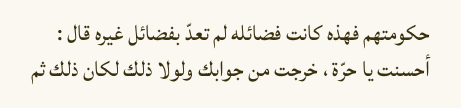حكومتهم فهذه كانت فضائله لم تعدّ بفضائل غيره قال : أحسنت يا حرّة ، خرجت من جوابك ولولا ذلك لكان ذلك ثم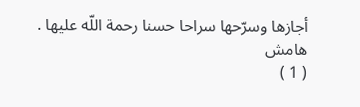أجازها وسرّحها سراحا حسنا رحمة اللّه عليها .
هامش
( 1 )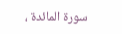سورة المائدة ،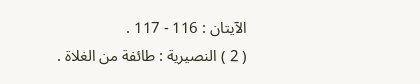الآيتان : 116 - 117 .
( 2 ) النصيرية : طائفة من الغلاة .